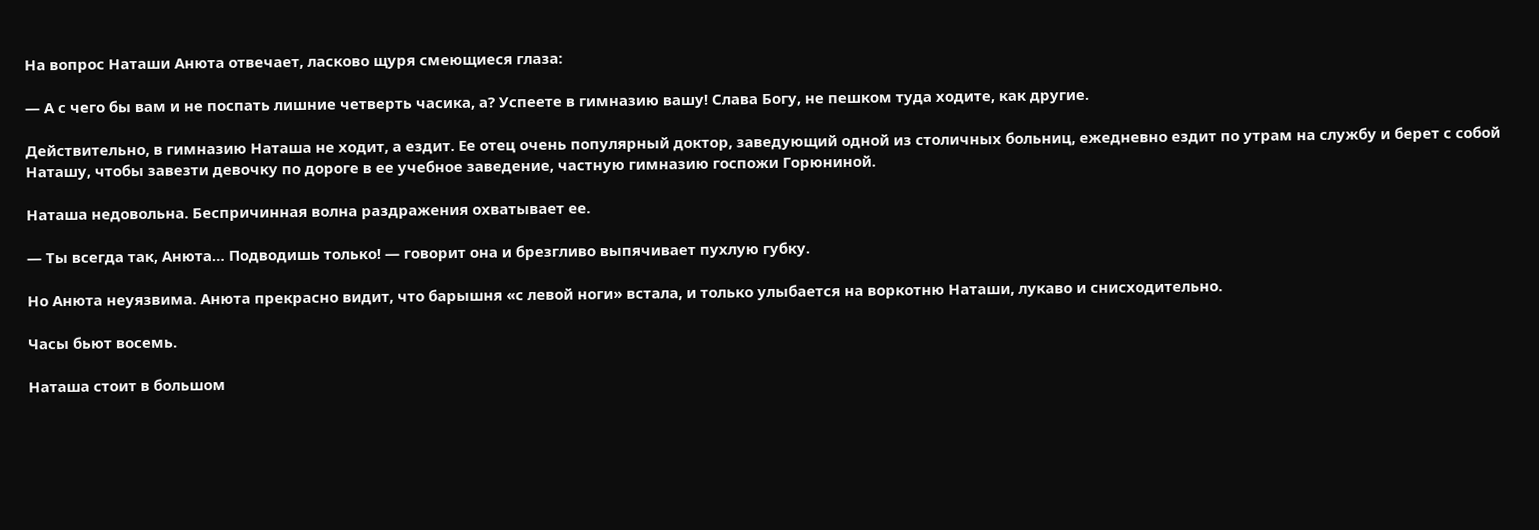На вопрос Наташи Анюта отвечает, ласково щуря смеющиеся глаза:

— А с чего бы вам и не поспать лишние четверть часика, а? Успеете в гимназию вашу! Слава Богу, не пешком туда ходите, как другие.

Действительно, в гимназию Наташа не ходит, а ездит. Ее отец очень популярный доктор, заведующий одной из столичных больниц, ежедневно ездит по утрам на службу и берет с собой Наташу, чтобы завезти девочку по дороге в ее учебное заведение, частную гимназию госпожи Горюниной.

Наташа недовольна. Беспричинная волна раздражения охватывает ее.

— Ты всегда так, Анюта… Подводишь только! — говорит она и брезгливо выпячивает пухлую губку.

Но Анюта неуязвима. Анюта прекрасно видит, что барышня «с левой ноги» встала, и только улыбается на воркотню Наташи, лукаво и снисходительно.

Часы бьют восемь.

Наташа стоит в большом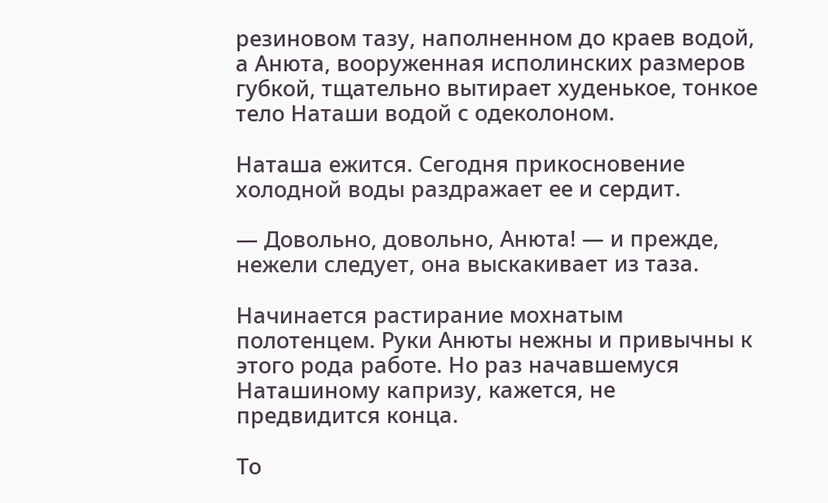резиновом тазу, наполненном до краев водой, а Анюта, вооруженная исполинских размеров губкой, тщательно вытирает худенькое, тонкое тело Наташи водой с одеколоном.

Наташа ежится. Сегодня прикосновение холодной воды раздражает ее и сердит.

— Довольно, довольно, Анюта! — и прежде, нежели следует, она выскакивает из таза.

Начинается растирание мохнатым полотенцем. Руки Анюты нежны и привычны к этого рода работе. Но раз начавшемуся Наташиному капризу, кажется, не предвидится конца.

То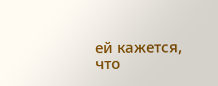ей кажется, что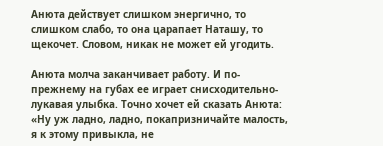Анюта действует слишком энергично, то слишком слабо, то она царапает Наташу, то щекочет. Словом, никак не может ей угодить.

Анюта молча заканчивает работу. И по-прежнему на губах ее играет снисходительно-лукавая улыбка. Точно хочет ей сказать Анюта: «Ну уж ладно, ладно, покапризничайте малость, я к этому привыкла, не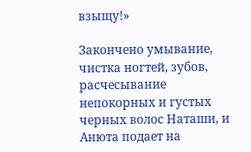взыщу!»

Закончено умывание, чистка ногтей, зубов, расчесывание непокорных и густых черных волос Наташи, и Анюта подает на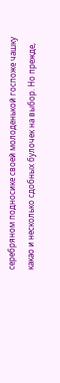серебряном подносике своей молоденькой госпоже чашку какао и несколько сдобных булочек на выбор. Но прежде,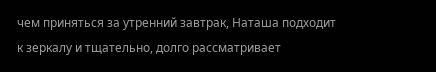чем приняться за утренний завтрак, Наташа подходит к зеркалу и тщательно, долго рассматривает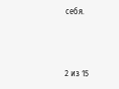себя.



2 из 15